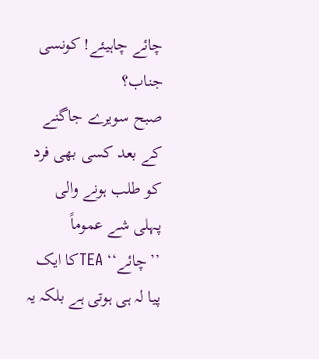چائے چاہیئے! کونسی جناب؟
صبح سویرے جاگنے کے بعد کسی بھی فرد کو طلب ہونے والی پہلی شے عموماً ’’چائے‘‘ TEAکا ایک پیا لہ ہی ہوتی ہے بلکہ یہ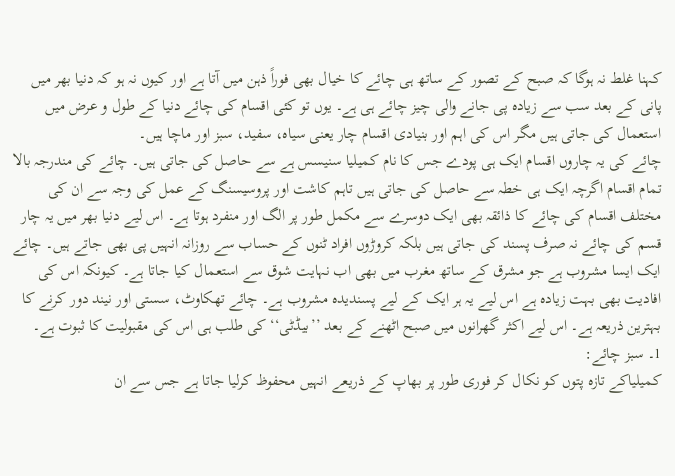کہنا غلط نہ ہوگا کہ صبح کے تصور کے ساتھ ہی چائے کا خیال بھی فوراً ذہن میں آتا ہے اور کیوں نہ ہو کہ دنیا بھر میں پانی کے بعد سب سے زیادہ پی جانے والی چیز چائے ہی ہے۔ یوں تو کئی اقسام کی چائے دنیا کے طول و عرض میں استعمال کی جاتی ہیں مگر اس کی اہم اور بنیادی اقسام چار یعنی سیاہ، سفید، سبز اور ماچا ہیں۔
چائے کی یہ چاروں اقسام ایک ہی پودے جس کا نام کمیلیا سنیسس ہے سے حاصل کی جاتی ہیں۔ چائے کی مندرجہ بالا تمام اقسام اگرچہ ایک ہی خطہ سے حاصل کی جاتی ہیں تاہم کاشت اور پروسیسنگ کے عمل کی وجہ سے ان کی مختلف اقسام کی چائے کا ذائقہ بھی ایک دوسرے سے مکمل طور پر الگ اور منفرد ہوتا ہے۔ اس لیے دنیا بھر میں یہ چار قسم کی چائے نہ صرف پسند کی جاتی ہیں بلکہ کروڑوں افراد ٹنوں کے حساب سے روزانہ انہیں پی بھی جاتے ہیں۔ چائے ایک ایسا مشروب ہے جو مشرق کے ساتھ مغرب میں بھی اب نہایت شوق سے استعمال کیا جاتا ہے۔ کیونکہ اس کی افادیت بھی بہت زیادہ ہے اس لیے یہ ہر ایک کے لیے پسندیدہ مشروب ہے۔ چائے تھکاوٹ، سستی اور نیند دور کرنے کا بہترین ذریعہ ہے۔ اس لیے اکثر گھرانوں میں صبح اٹھنے کے بعد ’’بیڈٹی‘‘ کی طلب ہی اس کی مقبولیت کا ثبوت ہے۔
1۔ سبز چائے:
کمیلیاکے تازہ پتوں کو نکال کر فوری طور پر بھاپ کے ذریعے انہیں محفوظ کرلیا جاتا ہے جس سے ان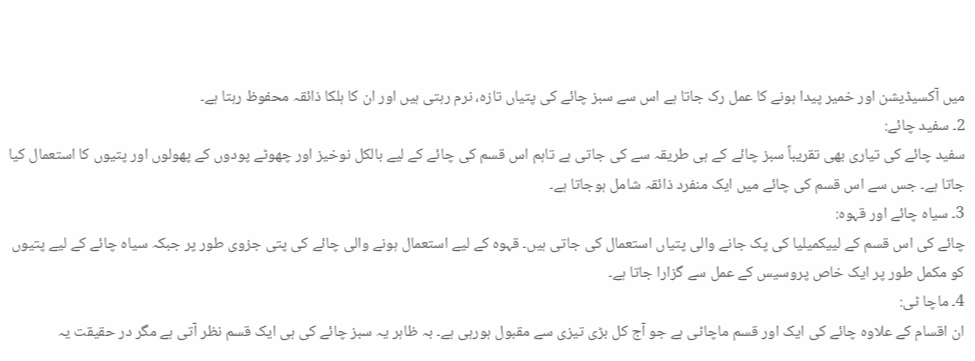میں آکسیڈیشن اور خمیر پیدا ہونے کا عمل رک جاتا ہے اس سے سبز چائے کی پتیاں تازہ، نرم رہتی ہیں اور ان کا ہلکا ذائقہ محفوظ رہتا ہے۔
2۔ سفید چائے:
سفید چائے کی تیاری بھی تقریباً سبز چائے کے ہی طریقہ سے کی جاتی ہے تاہم اس قسم کی چائے کے لیے بالکل نوخیز اور چھوٹے پودوں کے پھولوں اور پتیوں کا استعمال کیا جاتا ہے۔ جس سے اس قسم کی چائے میں ایک منفرد ذائقہ شامل ہوجاتا ہے۔
3۔ سیاہ چائے اور قہوہ:
چائے کی اس قسم کے لییکمیلیا کی پک جانے والی پتیاں استعمال کی جاتی ہیں۔ قہوہ کے لیے استعمال ہونے والی چائے کی پتی جزوی طور پر جبکہ سیاہ چائے کے لیے پتیوں کو مکمل طور پر ایک خاص پروسیس کے عمل سے گزارا جاتا ہے۔
4۔ ماچا ٹی:
ان اقسام کے علاوہ چائے کی ایک اور قسم ماچاٹی ہے جو آج کل بڑی تیزی سے مقبول ہورہی ہے۔ بہ ظاہر یہ سبز چائے کی ہی ایک قسم نظر آتی ہے مگر در حقیقت یہ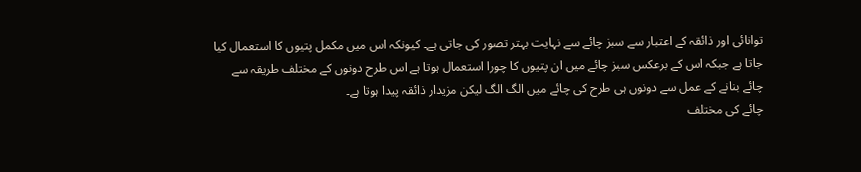توانائی اور ذائقہ کے اعتبار سے سبز چائے سے نہایت بہتر تصور کی جاتی ہے۔ کیونکہ اس میں مکمل پتیوں کا استعمال کیا جاتا ہے جبکہ اس کے برعکس سبز چائے میں ان پتیوں کا چورا استعمال ہوتا ہے اس طرح دونوں کے مختلف طریقہ سے چائے بنانے کے عمل سے دونوں ہی طرح کی چائے میں الگ الگ لیکن مزیدار ذائقہ پیدا ہوتا ہے۔
چائے کی مختلف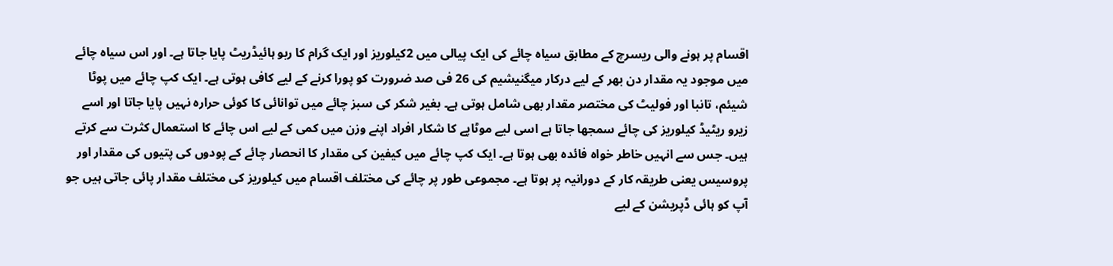اقسام پر ہونے والی ریسرچ کے مطابق سیاہ چائے کی ایک پیالی میں 2کیلوریز اور ایک گرام کا ربو ہائیڈریٹ پایا جاتا ہے۔ اور اس سیاہ چائے میں موجود یہ مقدار دن بھر کے لیے درکار میگنیشیم کی 26 فی صد ضرورت کو پورا کرنے کے لیے کافی ہوتی ہے۔ ایک کپ چائے میں پوٹا شیئم، تانبا اور فولیٹ کی مختصر مقدار بھی شامل ہوتی ہے۔ بغیر شکر کی سبز چائے میں توانائی کا کوئی حرارہ نہیں پایا جاتا اور اسے زیرو ریٹیڈ کیلوریز کی چائے سمجھا جاتا ہے اسی لیے موٹاپے کا شکار افراد اپنے وزن میں کمی کے لیے اس چائے کا استعمال کثرت سے کرتے ہیں۔ جس سے انہیں خاطر خواہ فائدہ بھی ہوتا ہے۔ ایک کپ چائے میں کیفین کی مقدار کا انحصار چائے کے پودوں کی پتیوں کی مقدار اور پروسیس یعنی طریقہ کار کے دورانیہ پر ہوتا ہے۔ مجموعی طور پر چائے کی مختلف اقسام میں کیلوریز کی مختلف مقدار پائی جاتی ہیں جو آپ کو ہائی ڈپریشن کے لیے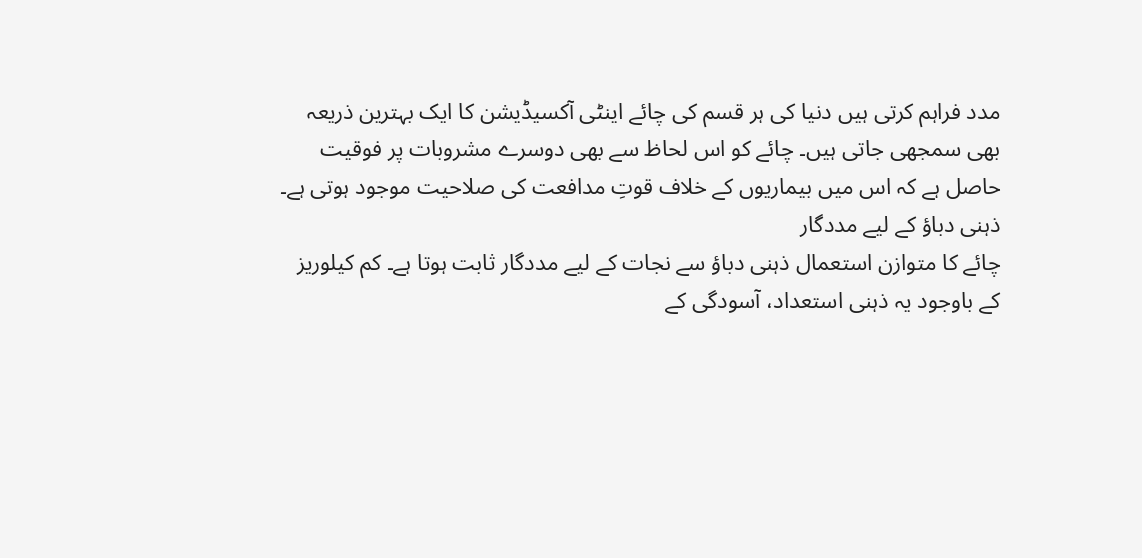مدد فراہم کرتی ہیں دنیا کی ہر قسم کی چائے اینٹی آکسیڈیشن کا ایک بہترین ذریعہ بھی سمجھی جاتی ہیں۔ چائے کو اس لحاظ سے بھی دوسرے مشروبات پر فوقیت حاصل ہے کہ اس میں بیماریوں کے خلاف قوتِ مدافعت کی صلاحیت موجود ہوتی ہے۔
ذہنی دباؤ کے لیے مددگار
چائے کا متوازن استعمال ذہنی دباؤ سے نجات کے لیے مددگار ثابت ہوتا ہے۔ کم کیلوریز کے باوجود یہ ذہنی استعداد، آسودگی کے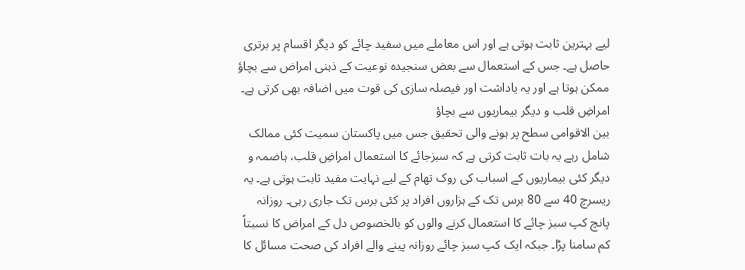لیے بہترین ثابت ہوتی ہے اور اس معاملے میں سفید چائے کو دیگر اقسام پر برتری حاصل ہے۔ جس کے استعمال سے بعض سنجیدہ نوعیت کے ذہنی امراض سے بچاؤ ممکن ہوتا ہے اور یہ یاداشت اور فیصلہ سازی کی قوت میں اضافہ بھی کرتی ہے۔
امراضِ قلب و دیگر بیماریوں سے بچاؤ
بین الاقوامی سطح پر ہونے والی تحقیق جس میں پاکستان سمیت کئی ممالک شامل رہے یہ بات ثابت کرتی ہے کہ سبزجائے کا استعمال امراضِ قلب، ہاضمہ و دیگر کئی بیماریوں کے اسباب کی روک تھام کے لیے نہایت مفید ثابت ہوتی ہے۔ یہ ریسرچ 40 سے 80 برس تک کے ہزاروں افراد پر کئی برس تک جاری رہی۔ روزانہ پانچ کپ سبز چائے کا استعمال کرنے والوں کو بالخصوص دل کے امراض کا نسبتاً کم سامنا پڑا۔ جبکہ ایک کپ سبز چائے روزانہ پینے والے افراد کی صحت مسائل کا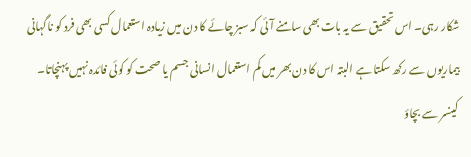شکار رہی۔ اس تحقیق سے یہ بات بھی سامنے آئی کہ سبز چائے کا دن میں زیادہ استعمال کسی بھی فرد کو ناگہانی بیماریوں سے رکھ سکتا ہے البتہ اس کا دن بھر میں کم استعمال انسانی جسم یا صحت کو کوئی فائدہ نہیں پہنچاتا۔
کینسر سے بچاؤ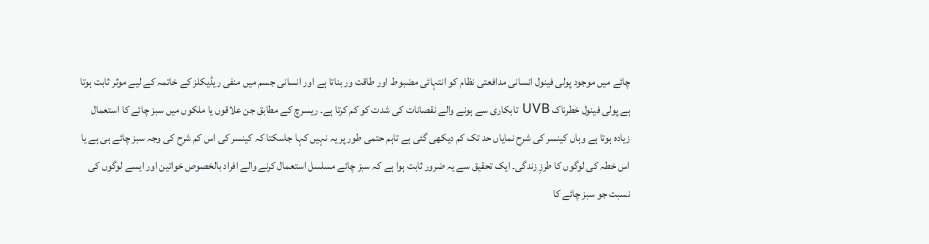چائے میں موجود پولی فینول انسانی مدافعتی نظام کو انتہائی مضبوط اور طاقت ور بناتا ہے اور انسانی جسم میں منفی ریڈیکلز کے خاتمہ کے لیے موثر ثابت ہوتا ہے پولی فینول خطرناک UVB تابکاری سے ہونے والے نقصانات کی شدت کو کم کرتا ہے۔ ریسرچ کے مطابق جن علاقوں یا ملکوں میں سبز چائے کا استعمال زیادہ ہوتا ہے وہاں کینسر کی شرح نمایاں حد تک کم دیکھی گئی ہے تاہم حتمی طور پر یہ نہیں کہا جاسکتا کہ کینسر کی اس کم شرح کی وجہ سبز چائے ہی ہے یا اس خطہ کی لوگوں کا طرزِ زندگی۔ ایک تحقیق سے یہ ضرور ثابت ہوا ہے کہ سبز چائے مسلسل استعمال کرنے والے افراد بالخصوص خواتین اور ایسے لوگوں کی نسبت جو سبز چائے کا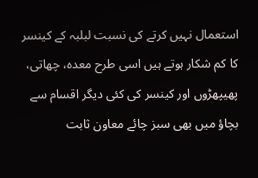استعمال نہیں کرتے کی نسبت لبلبہ کے کینسر کا کم شکار ہوتے ہیں اسی طرح معدہ، چھاتی، پھیپھڑوں اور کینسر کی کئی دیگر اقسام سے بچاؤ میں بھی سبز چائے معاون ثابت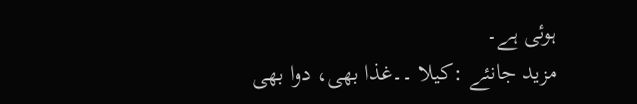ہوئی ہے۔
مزید جانئے :کیلا ۔۔غذا بھی، دوا بھی